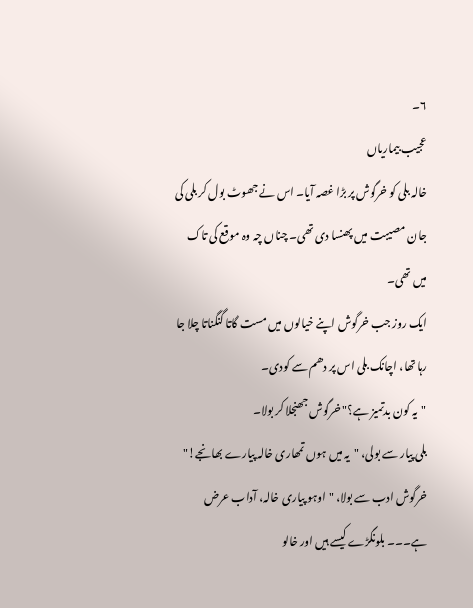۶۔
عجیب بیماریاں
خالہ بلی کو خرگوش پر بڑا غصہ آیا۔ اس نے جھوٹ بول کر بلی کی جان مصیبت میں پھنسا دی تھی۔ چناں چہ وہ موقع کی تاک میں تھی۔
ایک روز جب خرگوش اپنے خیالوں میں مست گاتا گنگناتا چلا جا رہا تھا، اچانک بلی اس پر دھم سے کودی۔
"یہ کون بدتمیز ہے؟" خرگوش جھنجلا کر بولا۔
بلی پیار سے بولی، "یہ میں ہوں تمھاری خالہ پیارے بھانجے!"
خرگوش ادب سے بولا، "اوہو پیاری خالہ، آداب عرض ہے۔۔۔ بلونگڑے کیسے ہیں اور خالو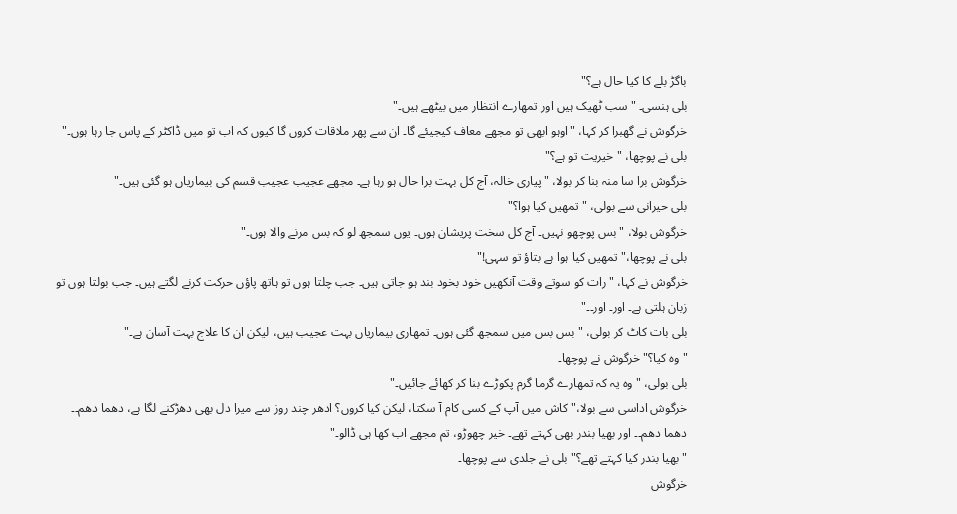باگڑ بلے کا کیا حال ہے؟"
بلی ہنسی۔ "سب ٹھیک ہیں اور تمھارے انتظار میں بیٹھے ہیں۔"
خرگوش نے گھبرا کر کہا، "اوہو ابھی تو مجھے معاف کیجیئے گا۔ ان سے پھر ملاقات کروں گا کیوں کہ اب تو میں ڈاکٹر کے پاس جا رہا ہوں۔"
بلی نے پوچھا، "خیریت تو ہے؟"
خرگوش برا سا منہ بنا کر بولا، "پیاری خالہ، آج کل بہت برا حال ہو رہا ہے۔ مجھے عجیب عجیب قسم کی بیماریاں ہو گئی ہیں۔"
بلی حیرانی سے بولی، "تمھیں کیا ہوا؟"
خرگوش بولا، "بس پوچھو نہیں۔ آج کل سخت پریشان ہوں۔ یوں سمجھ لو کہ بس مرنے والا ہوں۔"
بلی نے پوچھا،"تمھیں کیا ہوا ہے بتاؤ تو سہی!"
خرگوش نے کہا، " رات کو سوتے وقت آنکھیں خود بخود بند ہو جاتی ہیں۔ جب چلتا ہوں تو ہاتھ پاؤں حرکت کرنے لگتے ہیں۔ جب بولتا ہوں تو زبان ہلتی ہے۔ اور۔ اور۔۔"
بلی بات کاٹ کر بولی، "بس بس میں سمجھ گئی ہوں۔ تمھاری بیماریاں بہت عجیب ہیں، لیکن ان کا علاج بہت آسان ہے۔"
"وہ کیا؟" خرگوش نے پوچھا۔
بلی بولی، "وہ یہ کہ تمھارے گرما گرم پکوڑے بنا کر کھائے جائیں۔"
خرگوش اداسی سے بولا،" کاش میں آپ کے کسی کام آ سکتا، لیکن کیا کروں؟ ادھر چند روز سے میرا دل بھی دھڑکنے لگا ہے، دھما دھم۔۔ دھما دھم۔۔ اور بھیا بندر بھی کہتے تھے۔ خیر چھوڑو، تم مجھے اب کھا ہی ڈالو۔"
"بھیا بندر کیا کہتے تھے؟" بلی نے جلدی سے پوچھا۔
خرگوش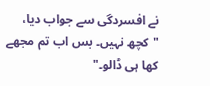نے افسردگی سے جواب دیا، "کچھ نہیں۔ بس اب تم مجھے کھا ہی ڈالو۔"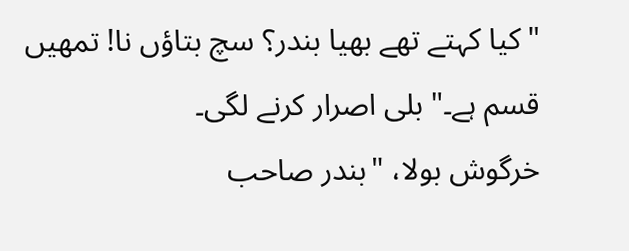"کیا کہتے تھے بھیا بندر؟ سچ بتاؤں نا! تمھیں قسم ہے۔" بلی اصرار کرنے لگی۔
خرگوش بولا، "بندر صاحب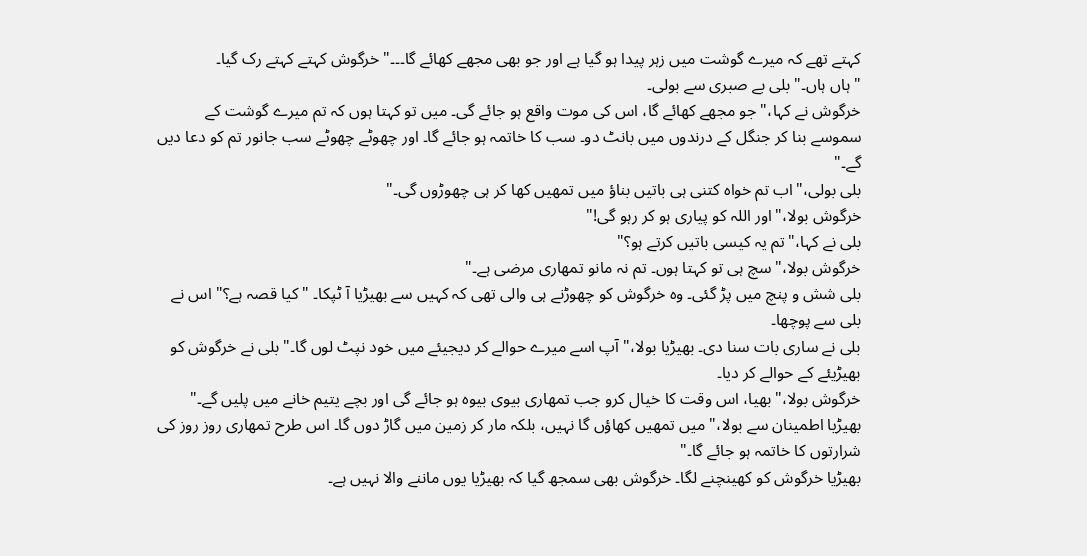کہتے تھے کہ میرے گوشت میں زہر پیدا ہو گیا ہے اور جو بھی مجھے کھائے گا۔۔۔" خرگوش کہتے کہتے رک گیا۔
"ہاں ہاں۔" بلی بے صبری سے بولی۔
خرگوش نے کہا،"جو مجھے کھائے گا، اس کی موت واقع ہو جائے گی۔ میں تو کہتا ہوں کہ تم میرے گوشت کے سموسے بنا کر جنگل کے درندوں میں بانٹ دو۔ سب کا خاتمہ ہو جائے گا۔ اور چھوٹے چھوٹے سب جانور تم کو دعا دیں گے۔"
بلی بولی،"اب تم خواہ کتنی ہی باتیں بناؤ میں تمھیں کھا کر ہی چھوڑوں گی۔"
خرگوش بولا،"اور اللہ کو پیاری ہو کر رہو گی!"
بلی نے کہا،"تم یہ کیسی باتیں کرتے ہو؟"
خرگوش بولا،"سچ ہی تو کہتا ہوں۔ تم نہ مانو تمھاری مرضی ہے۔"
بلی شش و پنچ میں پڑ گئی۔ وہ خرگوش کو چھوڑنے ہی والی تھی کہ کہیں سے بھیڑیا آ ٹپکا۔ "کیا قصہ ہے؟" اس نے بلی سے پوچھا۔
بلی نے ساری بات سنا دی۔ بھیڑیا بولا،"آپ اسے میرے حوالے کر دیجیئے میں خود نپٹ لوں گا۔" بلی نے خرگوش کو بھیڑیئے کے حوالے کر دیا۔
خرگوش بولا،"بھیا، اس وقت کا خیال کرو جب تمھاری بیوی بیوہ ہو جائے گی اور بچے یتیم خانے میں پلیں گے۔"
بھیڑیا اطمینان سے بولا،" میں تمھیں کھاؤں گا نہیں، بلکہ مار کر زمین میں گاڑ دوں گا۔ اس طرح تمھاری روز روز کی شرارتوں کا خاتمہ ہو جائے گا۔"
بھیڑیا خرگوش کو کھینچنے لگا۔ خرگوش بھی سمجھ گیا کہ بھیڑیا یوں ماننے والا نہیں ہے۔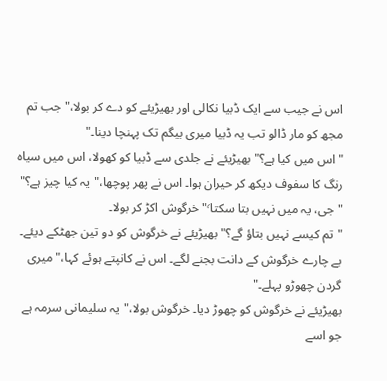اس نے جیب سے ایک ڈبیا نکالی اور بھیڑیئے کو دے کر بولا،"جب تم مجھ کو مار ڈالو تب یہ ڈبیا میری بیگم تک پہنچا دینا۔"
"اس میں کیا ہے؟" بھیڑیئے نے جلدی سے ڈبیا کو کھولا، اس میں سیاہ رنگ کا سفوف دیکھ کر حیران ہوا۔ اس نے پھر پوچھا،"یہ کیا چیز ہے؟"
"جی، یہ میں نہیں بتا سکتا٬" خرگوش اکڑ کر بولا۔
"تم کیسے نہیں بتاؤ گے؟" بھیڑیئے نے خرگوش کو دو تین جھٹکے دیئے۔ بے چارے خرگوش کے دانت بجنے لگے۔ اس نے کانپتے ہوئے کہا،"میری گردن چھوڑو پہلے۔"
بھیڑیئے نے خرگوش کو چھوڑ دیا۔ خرگوش بولا،"یہ سلیمانی سرمہ ہے جو اسے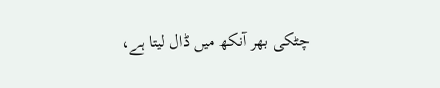چٹکی بھر آنکھ میں ڈال لیتا ہے،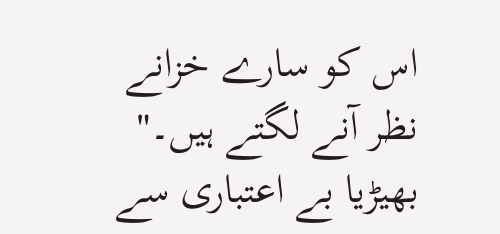اس کو سارے خزانے نظر آنے لگتے ہیں۔"
بھیڑیا بے اعتباری سے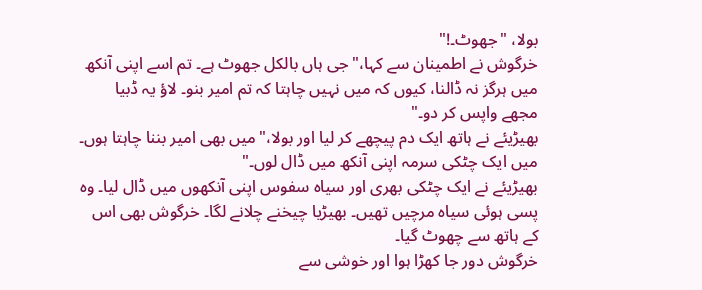بولا، "جھوٹ۔!"
خرگوش نے اطمینان سے کہا،"جی ہاں بالکل جھوٹ ہے۔ تم اسے اپنی آنکھ میں ہرگز نہ ڈالنا، کیوں کہ میں نہیں چاہتا کہ تم امیر بنو۔ لاؤ یہ ڈبیا مجھے واپس کر دو۔"
بھیڑیئے نے ہاتھ ایک دم پیچھے کر لیا اور بولا،"میں بھی امیر بننا چاہتا ہوں۔ میں ایک چٹکی سرمہ اپنی آنکھ میں ڈال لوں۔"
بھیڑیئے نے ایک چٹکی بھری اور سیاہ سفوس اپنی آنکھوں میں ڈال لیا۔ وہ پسی ہوئی سیاہ مرچیں تھیں۔ بھیڑیا چیخنے چلانے لگا۔ خرگوش بھی اس کے ہاتھ سے چھوٹ گیا۔
خرگوش دور جا کھڑا ہوا اور خوشی سے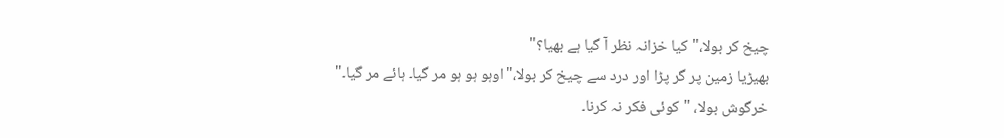چیخ کر بولا،"کیا خزانہ نظر آ گیا ہے بھیا؟"
بھیڑیا زمین پر گر پڑا اور درد سے چیخ کر بولا،"اوہو ہو ہو مر گیا۔ ہائے مر گیا۔"
خرگوش بولا، "کوئی فکر نہ کرنا۔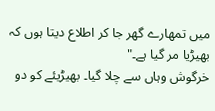میں تمھارے گھر جا کر اطلاع دیتا ہوں کہ بھیڑیا مر گیا ہے۔"
خرگوش وہاں سے چلا گیا۔ بھیڑیئے کو دو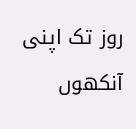روز تک اپنی آنکھوں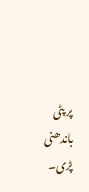پر پٹی باندھنی پڑی۔